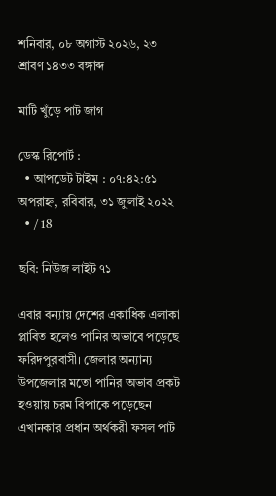শনিবার, ০৮ অগাস্ট ২০২৬, ২৩ শ্রাবণ ১৪৩৩ বঙ্গাব্দ

মাটি খুঁড়ে পাট জাগ

ডেস্ক রিপোর্ট :
  • আপডেট টাইম : ০৭:৪২:৫১ অপরাহ্ন, রবিবার, ৩১ জুলাই ২০২২
  • / 18

ছবি: নিউজ লাইট ৭১

এবার বন্যায় দেশের একাধিক এলাকা প্লাবিত হলেও পানির অভাবে পড়েছে ফরিদপুরবাসী। জেলার অন্যান্য উপজেলার মতো পানির অভাব প্রকট হওয়ায় চরম বিপাকে পড়েছেন এখানকার প্রধান অর্থকরী ফসল পাট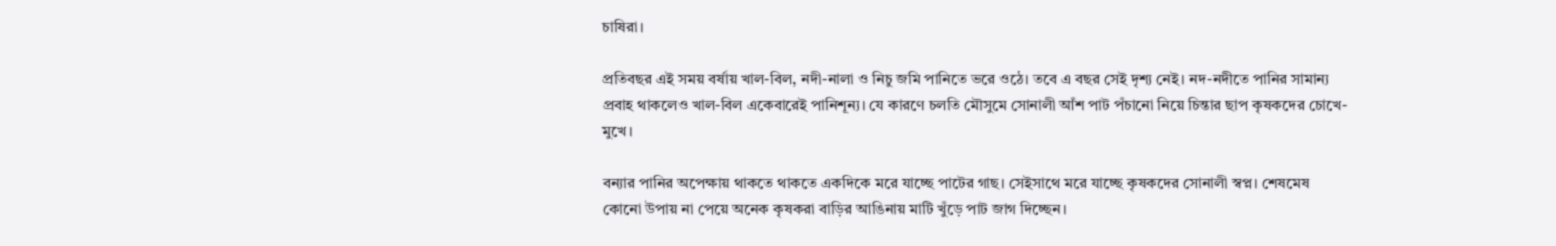চাষিরা।

প্রতিবছর এই সময় বর্ষায় খাল-বিল, নদী-নালা ও নিচু জমি পানিতে ভরে ওঠে। তবে এ বছর সেই দৃশ্য নেই। নদ-নদীতে পানির সামান্য প্রবাহ থাকলেও খাল-বিল একেবারেই পানিশূন্য। যে কারণে চলতি মৌসুমে সোনালী আঁশ পাট পঁচানো নিয়ে চিন্তার ছাপ কৃষকদের চোখে-মুখে।

বন্যার পানির অপেক্ষায় থাকতে থাকতে একদিকে মরে যাচ্ছে পাটের গাছ। সেইসাথে মরে যাচ্ছে কৃষকদের সোনালী স্বপ্ন। শেষমেষ কোনো উপায় না পেয়ে অনেক কৃষকরা বাড়ির আঙিনায় মাটি খুঁড়ে পাট জাগ দিচ্ছেন।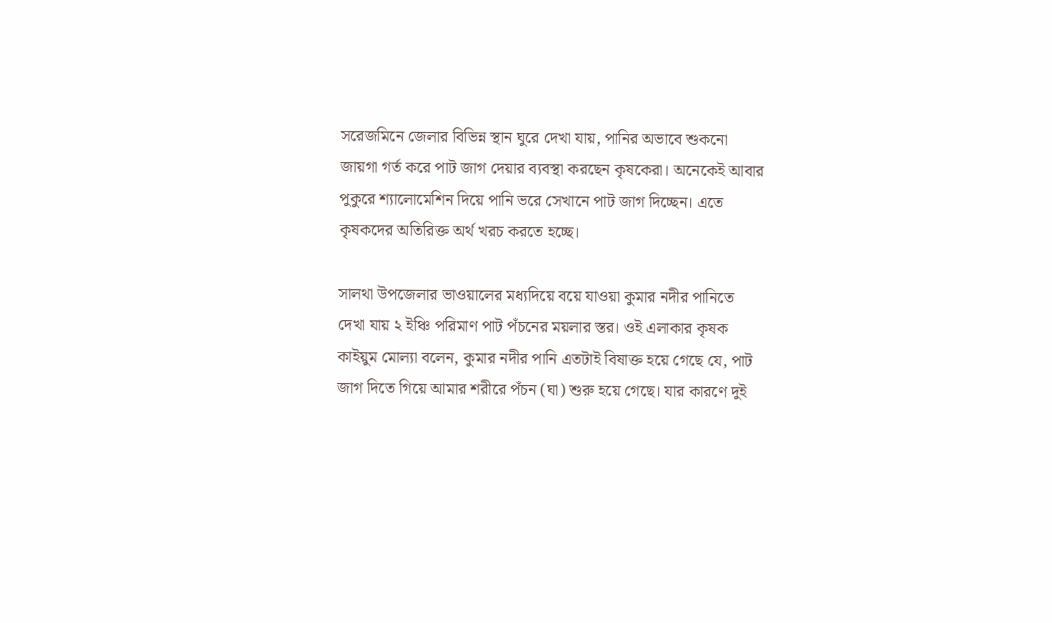সরেজমিনে জেলার বিভিন্ন স্থান ঘুরে দেখা যায়, পানির অভাবে শুকনো জায়গা গর্ত করে পাট জাগ দেয়ার ব্যবস্থা করছেন কৃষকেরা। অনেকেই আবার পুকুরে শ্যালোমেশিন দিয়ে পানি ভরে সেখানে পাট জাগ দিচ্ছেন। এতে কৃষকদের অতিরিক্ত অর্থ খরচ করতে হচ্ছে।

সালথা উপজেলার ভাওয়ালের মধ্যদিয়ে বয়ে যাওয়া কুমার নদীর পানিতে দেখা যায় ২ ইঞ্চি পরিমাণ পাট পঁচনের ময়লার স্তর। ওই এলাকার কৃষক কাইয়ুম মোল্যা বলেন, কুমার নদীর পানি এতটাই বিষাক্ত হয়ে গেছে যে, পাট জাগ দিতে গিয়ে আমার শরীরে পঁচন (ঘা) শুরু হয়ে গেছে। যার কারণে দুই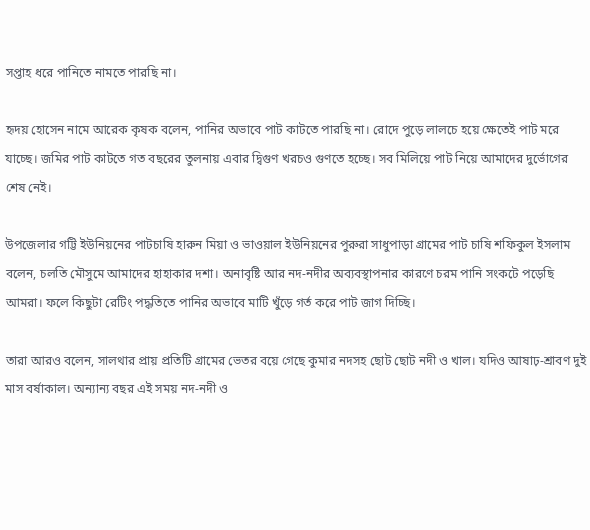সপ্তাহ ধরে পানিতে নামতে পারছি না।

হৃদয় হোসেন নামে আরেক কৃষক বলেন, পানির অভাবে পাট কাটতে পারছি না। রোদে পুড়ে লালচে হয়ে ক্ষেতেই পাট মরে যাচ্ছে। জমির পাট কাটতে গত বছরের তুলনায় এবার দ্বিগুণ খরচও গুণতে হচ্ছে। সব মিলিয়ে পাট নিয়ে আমাদের দুর্ভোগের শেষ নেই।

উপজেলার গট্টি ইউনিয়নের পাটচাষি হারুন মিয়া ও ভাওয়াল ইউনিয়নের পুরুরা সাধুপাড়া গ্রামের পাট চাষি শফিকুল ইসলাম বলেন, চলতি মৌসুমে আমাদের হাহাকার দশা। অনাবৃষ্টি আর নদ-নদীর অব্যবস্থাপনার কারণে চরম পানি সংকটে পড়েছি আমরা। ফলে কিছুটা রেটিং পদ্ধতিতে পানির অভাবে মাটি খুঁড়ে গর্ত করে পাট জাগ দিচ্ছি।

তারা আরও বলেন, সালথার প্রায় প্রতিটি গ্রামের ভেতর বয়ে গেছে কুমার নদসহ ছোট ছোট নদী ও খাল। যদিও আষাঢ়-শ্রাবণ দুই মাস বর্ষাকাল। অন্যান্য বছর এই সময় নদ-নদী ও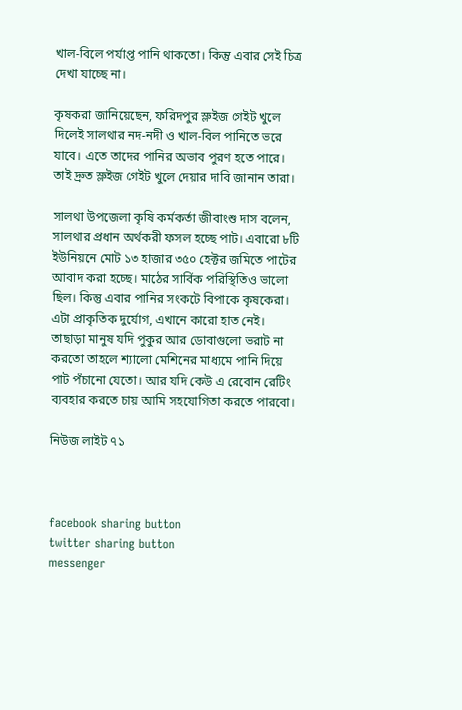খাল-বিলে পর্যাপ্ত পানি থাকতো। কিন্তু এবার সেই চিত্র দেখা যাচ্ছে না।

কৃষকরা জানিয়েছেন, ফরিদপুর স্লুইজ গেইট খুলে দিলেই সালথার নদ-নদী ও খাল-বিল পানিতে ভরে যাবে। এতে তাদের পানির অভাব পুরণ হতে পারে। তাই দ্রুত স্লুইজ গেইট খুলে দেয়ার দাবি জানান তারা।

সালথা উপজেলা কৃষি কর্মকর্তা জীবাংশু দাস বলেন, সালথার প্রধান অর্থকরী ফসল হচ্ছে পাট। এবারো ৮টি ইউনিয়নে মোট ১৩ হাজার ৩৫০ হেক্টর জমিতে পাটের আবাদ করা হচ্ছে। মাঠের সার্বিক পরিস্থিতিও ভালো ছিল। কিন্তু এবার পানির সংকটে বিপাকে কৃষকেরা। এটা প্রাকৃতিক দুর্যোগ, এখানে কারো হাত নেই। তাছাড়া মানুষ যদি পুকুর আর ডোবাগুলো ভরাট না করতো তাহলে শ্যালো মেশিনের মাধ্যমে পানি দিয়ে পাট পঁচানো যেতো। আর যদি কেউ এ রেবোন রেটিং ব্যবহার করতে চায় আমি সহযোগিতা করতে পারবো।

নিউজ লাইট ৭১



facebook sharing button
twitter sharing button
messenger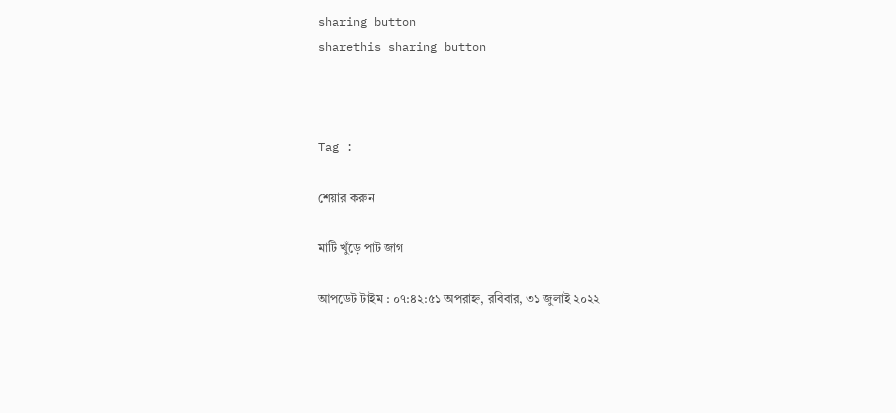sharing button
sharethis sharing button



Tag :

শেয়ার করুন

মাটি খুঁড়ে পাট জাগ

আপডেট টাইম : ০৭:৪২:৫১ অপরাহ্ন, রবিবার, ৩১ জুলাই ২০২২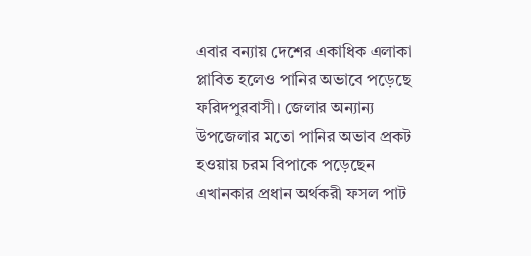এবার বন্যায় দেশের একাধিক এলাকা প্লাবিত হলেও পানির অভাবে পড়েছে ফরিদপুরবাসী। জেলার অন্যান্য উপজেলার মতো পানির অভাব প্রকট হওয়ায় চরম বিপাকে পড়েছেন এখানকার প্রধান অর্থকরী ফসল পাট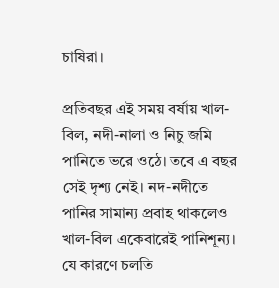চাষিরা।

প্রতিবছর এই সময় বর্ষায় খাল-বিল, নদী-নালা ও নিচু জমি পানিতে ভরে ওঠে। তবে এ বছর সেই দৃশ্য নেই। নদ-নদীতে পানির সামান্য প্রবাহ থাকলেও খাল-বিল একেবারেই পানিশূন্য। যে কারণে চলতি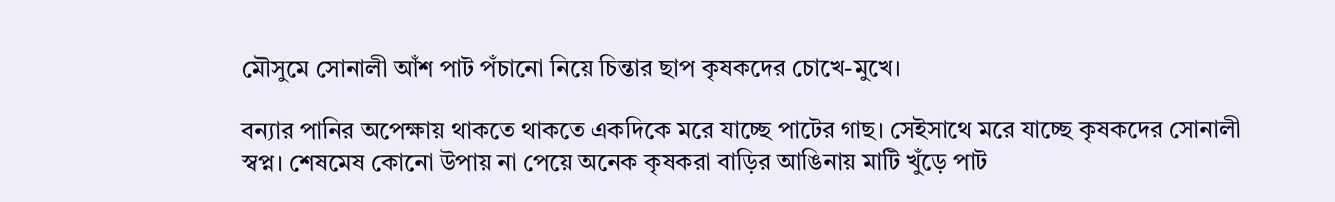মৌসুমে সোনালী আঁশ পাট পঁচানো নিয়ে চিন্তার ছাপ কৃষকদের চোখে-মুখে।

বন্যার পানির অপেক্ষায় থাকতে থাকতে একদিকে মরে যাচ্ছে পাটের গাছ। সেইসাথে মরে যাচ্ছে কৃষকদের সোনালী স্বপ্ন। শেষমেষ কোনো উপায় না পেয়ে অনেক কৃষকরা বাড়ির আঙিনায় মাটি খুঁড়ে পাট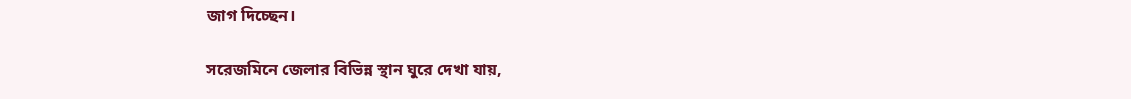জাগ দিচ্ছেন।

সরেজমিনে জেলার বিভিন্ন স্থান ঘুরে দেখা যায়,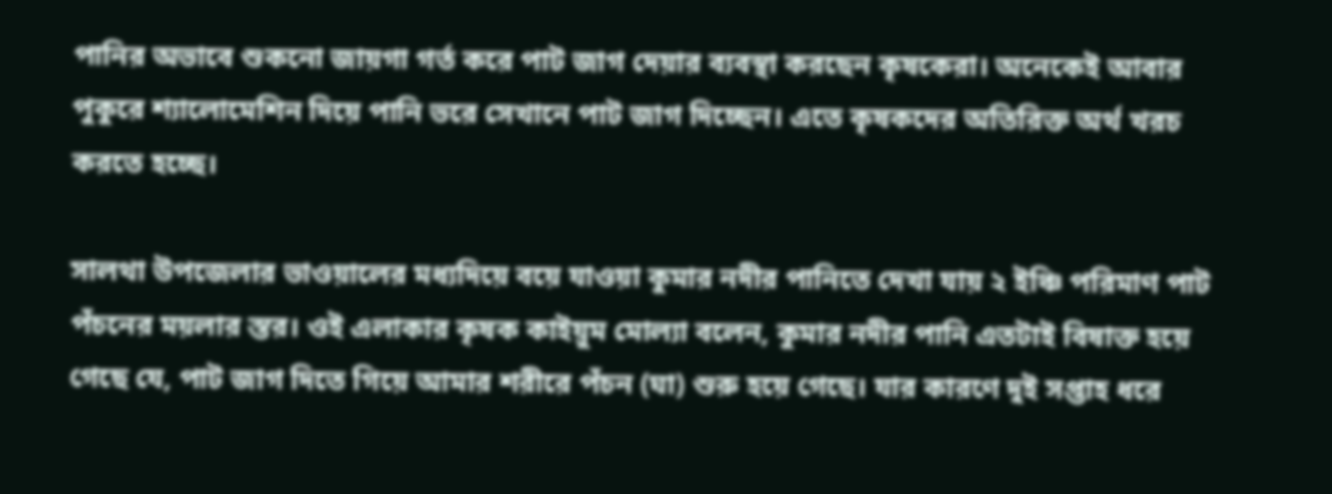পানির অভাবে শুকনো জায়গা গর্ত করে পাট জাগ দেয়ার ব্যবস্থা করছেন কৃষকেরা। অনেকেই আবার পুকুরে শ্যালোমেশিন দিয়ে পানি ভরে সেখানে পাট জাগ দিচ্ছেন। এতে কৃষকদের অতিরিক্ত অর্থ খরচ করতে হচ্ছে।

সালথা উপজেলার ভাওয়ালের মধ্যদিয়ে বয়ে যাওয়া কুমার নদীর পানিতে দেখা যায় ২ ইঞ্চি পরিমাণ পাট পঁচনের ময়লার স্তর। ওই এলাকার কৃষক কাইয়ুম মোল্যা বলেন, কুমার নদীর পানি এতটাই বিষাক্ত হয়ে গেছে যে, পাট জাগ দিতে গিয়ে আমার শরীরে পঁচন (ঘা) শুরু হয়ে গেছে। যার কারণে দুই সপ্তাহ ধরে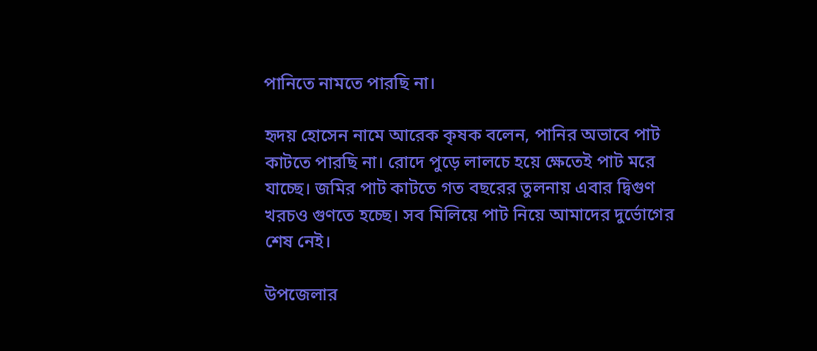পানিতে নামতে পারছি না।

হৃদয় হোসেন নামে আরেক কৃষক বলেন, পানির অভাবে পাট কাটতে পারছি না। রোদে পুড়ে লালচে হয়ে ক্ষেতেই পাট মরে যাচ্ছে। জমির পাট কাটতে গত বছরের তুলনায় এবার দ্বিগুণ খরচও গুণতে হচ্ছে। সব মিলিয়ে পাট নিয়ে আমাদের দুর্ভোগের শেষ নেই।

উপজেলার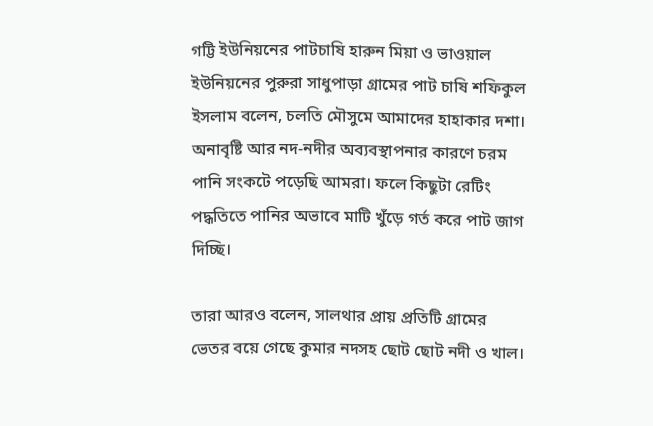গট্টি ইউনিয়নের পাটচাষি হারুন মিয়া ও ভাওয়াল ইউনিয়নের পুরুরা সাধুপাড়া গ্রামের পাট চাষি শফিকুল ইসলাম বলেন, চলতি মৌসুমে আমাদের হাহাকার দশা। অনাবৃষ্টি আর নদ-নদীর অব্যবস্থাপনার কারণে চরম পানি সংকটে পড়েছি আমরা। ফলে কিছুটা রেটিং পদ্ধতিতে পানির অভাবে মাটি খুঁড়ে গর্ত করে পাট জাগ দিচ্ছি।

তারা আরও বলেন, সালথার প্রায় প্রতিটি গ্রামের ভেতর বয়ে গেছে কুমার নদসহ ছোট ছোট নদী ও খাল।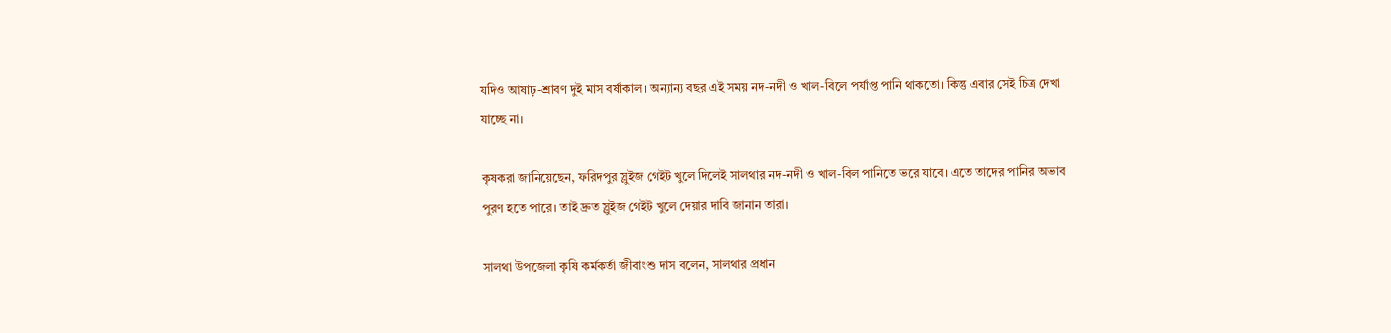যদিও আষাঢ়-শ্রাবণ দুই মাস বর্ষাকাল। অন্যান্য বছর এই সময় নদ-নদী ও খাল-বিলে পর্যাপ্ত পানি থাকতো। কিন্তু এবার সেই চিত্র দেখা যাচ্ছে না।

কৃষকরা জানিয়েছেন, ফরিদপুর স্লুইজ গেইট খুলে দিলেই সালথার নদ-নদী ও খাল-বিল পানিতে ভরে যাবে। এতে তাদের পানির অভাব পুরণ হতে পারে। তাই দ্রুত স্লুইজ গেইট খুলে দেয়ার দাবি জানান তারা।

সালথা উপজেলা কৃষি কর্মকর্তা জীবাংশু দাস বলেন, সালথার প্রধান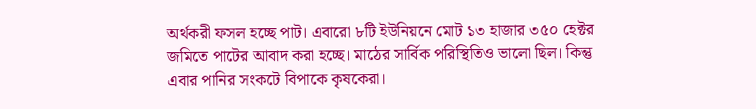অর্থকরী ফসল হচ্ছে পাট। এবারো ৮টি ইউনিয়নে মোট ১৩ হাজার ৩৫০ হেক্টর জমিতে পাটের আবাদ করা হচ্ছে। মাঠের সার্বিক পরিস্থিতিও ভালো ছিল। কিন্তু এবার পানির সংকটে বিপাকে কৃষকেরা।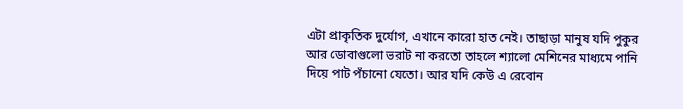এটা প্রাকৃতিক দুর্যোগ, এখানে কারো হাত নেই। তাছাড়া মানুষ যদি পুকুর আর ডোবাগুলো ভরাট না করতো তাহলে শ্যালো মেশিনের মাধ্যমে পানি দিয়ে পাট পঁচানো যেতো। আর যদি কেউ এ রেবোন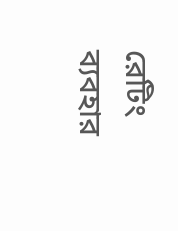রেটিং ব্যবহার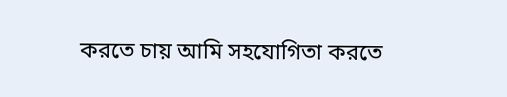করতে চায় আমি সহযোগিতা করতে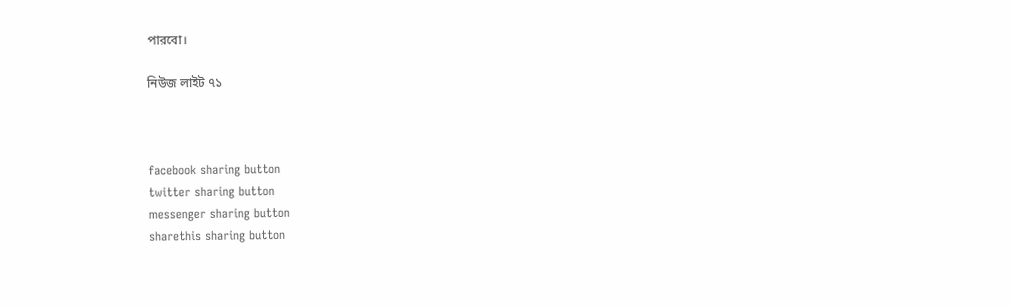পারবো।

নিউজ লাইট ৭১



facebook sharing button
twitter sharing button
messenger sharing button
sharethis sharing button